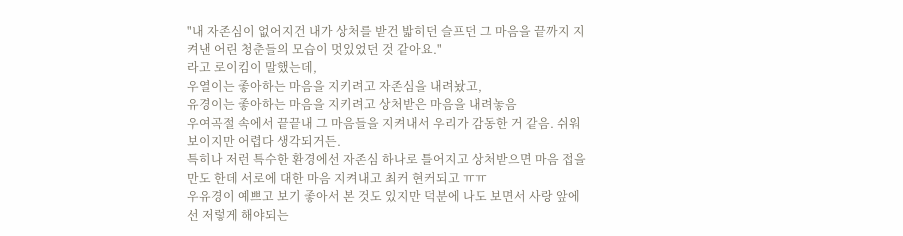"내 자존심이 없어지건 내가 상처를 받건 밟히던 슬프던 그 마음을 끝까지 지켜낸 어린 청춘들의 모습이 멋있었던 것 같아요."
라고 로이킴이 말했는데,
우열이는 좋아하는 마음을 지키려고 자존심을 내려놨고,
유경이는 좋아하는 마음을 지키려고 상처받은 마음을 내려놓음
우여곡절 속에서 끝끝내 그 마음들을 지켜내서 우리가 감동한 거 같음. 쉬워보이지만 어렵다 생각되거든.
특히나 저런 특수한 환경에선 자존심 하나로 틀어지고 상처받으면 마음 접을만도 한데 서로에 대한 마음 지켜내고 최커 현커되고 ㅠㅠ
우유경이 예쁘고 보기 좋아서 본 것도 있지만 덕분에 나도 보면서 사랑 앞에선 저렇게 해야되는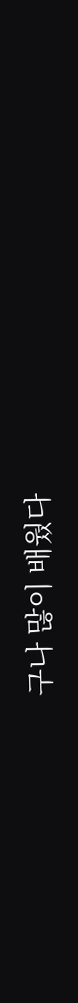구나 많이 배웠다